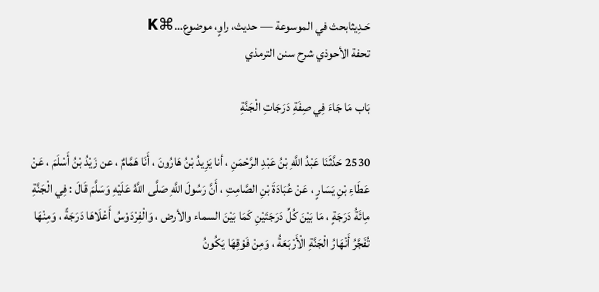حَـدِيثابحث في الموسوعة — حديث، راوٍ، موضوع…⌘K
تحفة الأحوذي شرح سنن الترمذي

بَاب مَا جَاءَ فِي صِفَةِ دَرَجَاتِ الْجَنَّةِ

2530 حَدَّثَنَا عَبْدُ اللَّهِ بْنُ عَبْدِ الرَّحْمَنِ ، أنا يَزِيدُ بْنُ هَارُونَ ، أَنَا هَمَّامٌ ، عن زَيْدُ بْنُ أَسْلَمَ ، عَنْ عَطَاءِ بْنِ يَسَارٍ ، عَنْ عُبَادَةَ بْنِ الصَّامِتِ ، أَنَّ رَسُولَ اللَّهِ صَلَّى اللَّهُ عَلَيْهِ وَسَلَّمَ قَالَ : فِي الْجَنَّةِ مِائَةُ دَرَجَةٍ ، مَا بَيْنَ كُلِّ دَرَجَتَيْنِ كَمَا بَيْنَ السماء والأرض ، وَالْفِرْدَوْسُ أَعْلَاهَا دَرَجَةً ، وَمِنْهَا تُفَجَّرُ أَنْهَارُ الْجَنَّةِ الْأَرْبَعَةُ ، وَمِنْ فَوْقِهَا يَكُونُ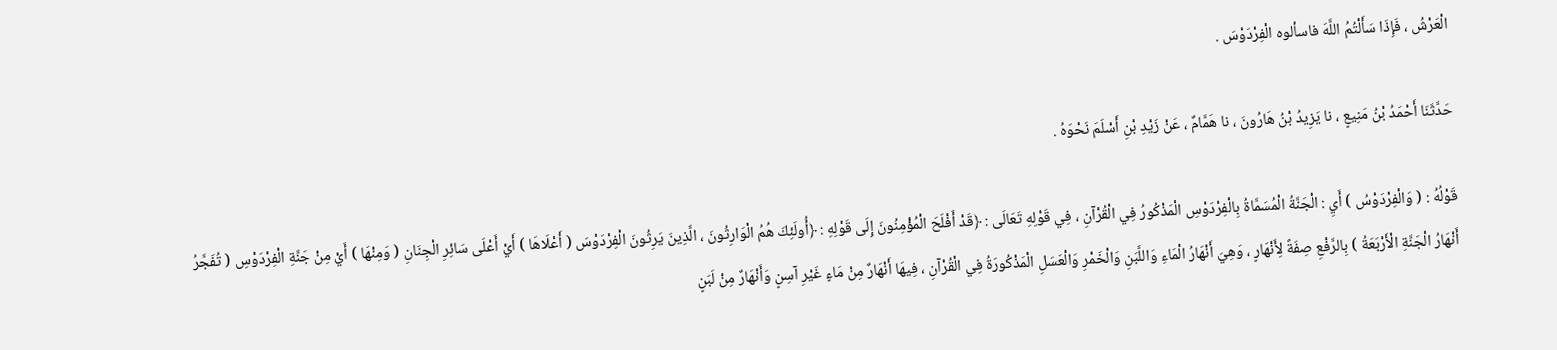الْعَرْشُ ، فَإِذَا سَأَلْتُمُ اللَّهَ فاسألوه الْفِرْدَوْسَ .

حَدَّثَنَا أَحْمَدُ بْنُ مَنِيعٍ ، نا يَزِيدُ بْنُ هَارُونَ ، نا هَمَّامٌ ، عَنْ زَيْدِ بْنِ أَسْلَمَ نَحْوَهُ .

قَوْلُهُ : ( وَالْفِرْدَوْسُ ) أَيِ : الْجَنَّةُ الْمُسَمَّاةُ بِالْفِرْدَوْسِ الْمَذْكُورُ فِي الْقُرْآنِ ، فِي قَوْلِهِ تَعَالَى : ﴿قَدْ أَفْلَحَ الْمُؤْمِنُونَ إِلَى قَوْلِهِ : ﴿أُولَئِكَ هُمُ الْوَارِثُونَ ، الَّذِينَ يَرِثُونَ الْفِرْدَوْسَ ( أَعْلَاهَا ) أَيْ أَعْلَى سَائِرِ الْجِنَانِ ( وَمِنْهَا ) أَيْ مِنْ جَنَّةِ الْفِرْدَوْسِ ( تُفَجَّرُ أَنْهَارُ الْجَنَّةِ الْأَرْبَعَةُ ) بِالرَّفْعِ صِفَةً لِأَنْهَارٍ ، وَهِيَ أَنْهَارُ الْمَاءِ وَاللَّبَنِ وَالْخَمْرِ وَالْعَسَلِ الْمَذْكُورَةُ فِي الْقُرْآنِ ، فِيهَا أَنْهَارٌ مِنْ مَاءٍ غَيْرِ آسِنٍ وَأَنْهَارٌ مِنْ لَبَنٍ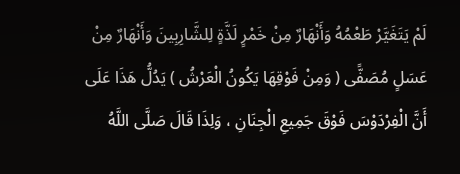لَمْ يَتَغَيَّرْ طَعْمُهُ وَأَنْهَارٌ مِنْ خَمْرٍ لَذَّةٍ لِلشَّارِبِينَ وَأَنْهَارٌ مِنْ عَسَلٍ مُصَفًّى ( وَمِنْ فَوْقِهَا يَكُونُ الْعَرْشُ ) يَدُلُّ هَذَا عَلَى أَنَّ الْفِرْدَوْسَ فَوْقَ جَمِيعِ الْجِنَانِ ، وَلِذَا قَالَ صَلَّى اللَّهُ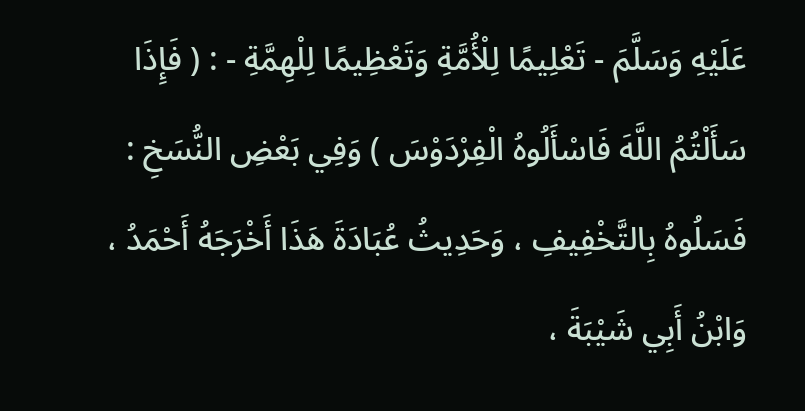عَلَيْهِ وَسَلَّمَ - تَعْلِيمًا لِلْأُمَّةِ وَتَعْظِيمًا لِلْهِمَّةِ - : ( فَإِذَا سَأَلْتُمُ اللَّهَ فَاسْأَلُوهُ الْفِرْدَوْسَ ) وَفِي بَعْضِ النُّسَخِ : فَسَلُوهُ بِالتَّخْفِيفِ ، وَحَدِيثُ عُبَادَةَ هَذَا أَخْرَجَهُ أَحْمَدُ ، وَابْنُ أَبِي شَيْبَةَ ،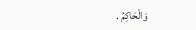وَالْحَاكِمُ .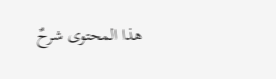هذا المحتوى شرحٌ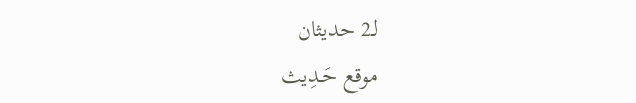لـ2 حديثان
موقع حَـدِيث